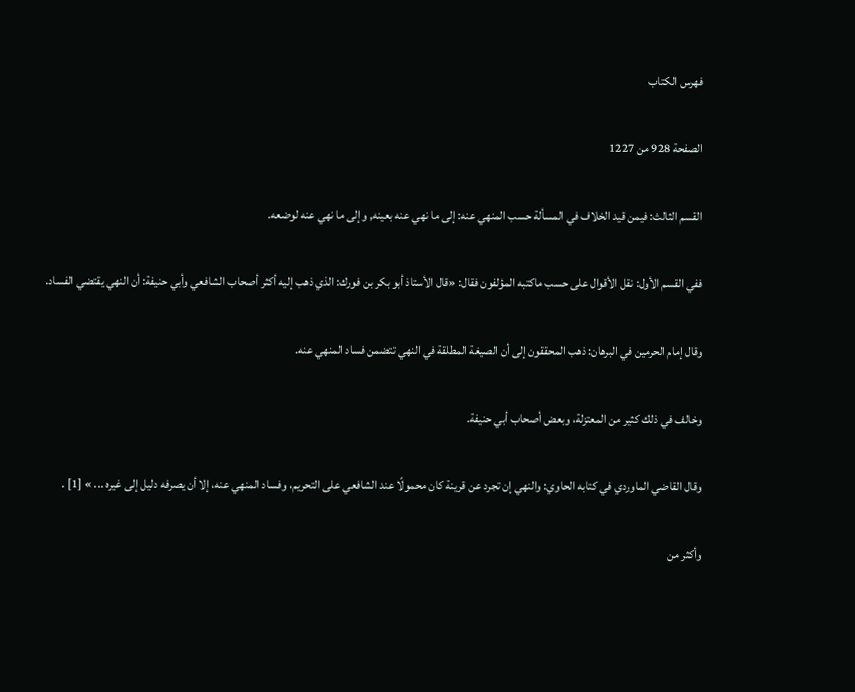فهرس الكتاب

الصفحة 928 من 1227

القسم الثالث: فيمن قيد الخلاف في المسألة حسب المنهي عنه: إلى ما نهي عنه بعينه, وإلى ما نهي عنه لوضعه.

ففي القسم الأول: نقل الأقوال على حسب ماكتبه المؤلفون فقال: «قال الأستاذ أبو بكر بن فورك: الذي ذهب إليه أكثر أصحاب الشافعي وأبي حنيفة: أن النهي يقتضي الفساد.

وقال إمام الحرمين في البرهان: ذهب المحققون إلى أن الصيغة المطلقة في النهي تتضمن فساد المنهي عنه.

وخالف في ذلك كثير من المعتزلة، وبعض أصحاب أبي حنيفة.

وقال القاضي الماوردي في كتابه الحاوي: والنهي إن تجرد عن قرينة كان محمولًا عند الشافعي على التحريم، وفساد المنهي عنه، إلا أن يصرفه دليل إلى غيره ... » [1] .

وأكثر من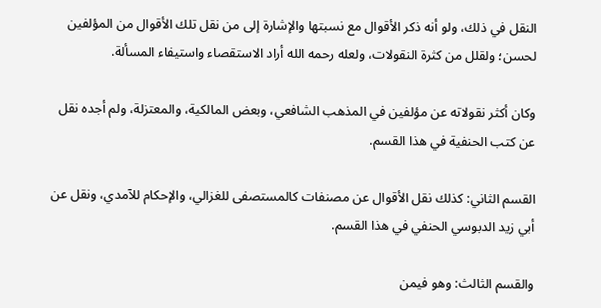النقل في ذلك، ولو أنه ذكر الأقوال مع نسبتها والإشارة إلى من نقل تلك الأقوال من المؤلفين لحسن؛ ولقلل من كثرة النقولات، ولعله رحمه الله أراد الاستقصاء واستيفاء المسألة.

وكان أكثر نقولاته عن مؤلفين في المذهب الشافعي، وبعض المالكية، والمعتزلة، ولم أجده نقل عن كتب الحنفية في هذا القسم.

القسم الثاني: كذلك نقل الأقوال عن مصنفات كالمستصفى للغزالي، والإحكام للآمدي، ونقل عن أبي زيد الدبوسي الحنفي في هذا القسم.

والقسم الثالث: وهو فيمن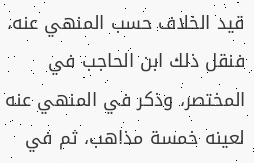قيد الخلاف حسب المنهي عنه، فنقل ذلك ابن الحاجب في المختصر، وذكر في المنهي عنه لعينه خمسة مذاهب، ثم في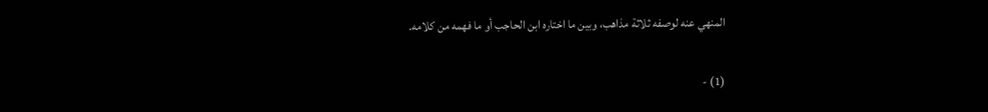المنهي عنه لوصفه ثلاثة مذاهب، وبين ما اختاره ابن الحاجب أو ما فهمه من كلامه.

(1) -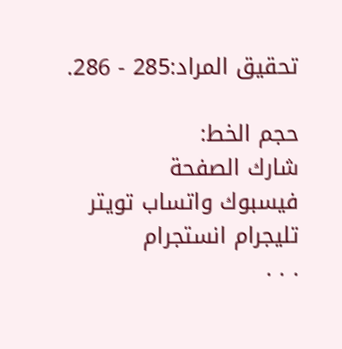تحقيق المراد:285 - 286.

حجم الخط:
شارك الصفحة
فيسبوك واتساب تويتر تليجرام انستجرام
. . .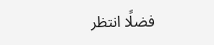فضلًا انتظر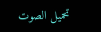تحميل الصوت